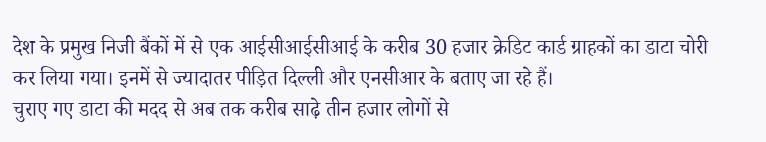देश के प्रमुख निजी बैंकों में से एक आईसीआईसीआई के करीब 30 हजार क्रेडिट कार्ड ग्राहकों का डाटा चोरी कर लिया गया। इनमें से ज्यादातर पीड़ित दिल्ली और एनसीआर के बताए जा रहे हैं।
चुराए गए डाटा की मदद से अब तक करीब साढ़े तीन हजार लोगों से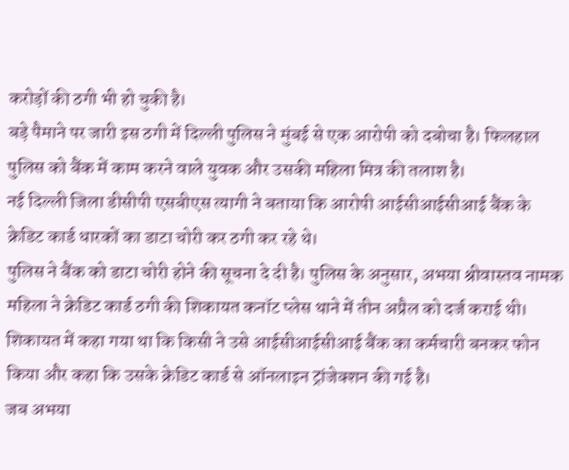करोड़ों की ठगी भी हो चुकी है।
बड़े पैमाने पर जारी इस ठगी में दिल्ली पुलिस ने मुंबई से एक आरोपी को दबोचा है। फिलहाल पुलिस को बैंक में काम करने वाले युवक और उसकी महिला मित्र की तलाश है।
नई दिल्ली जिला डीसीपी एसबीएस त्यागी ने बताया कि आरोपी आईसीआईसीआई बैंक के क्रेडिट कार्ड धारकों का डाटा चोरी कर ठगी कर रहे थे।
पुलिस ने बैंक को डाटा चोरी होने की सूचना दे दी है। पुलिस के अनुसार, अभया श्रीवास्तव नामक महिला ने क्रेडिट कार्ड ठगी की शिकायत कनॉट प्लेस थाने में तीन अप्रैल को दर्ज कराई थी।
शिकायत में कहा गया था कि किसी ने उसे आईसीआईसीआई बैंक का कर्मचारी बनकर फोन किया और कहा कि उसके क्रेडिट कार्ड से ऑनलाइन ट्रांजेक्शन की गई है।
जब अभया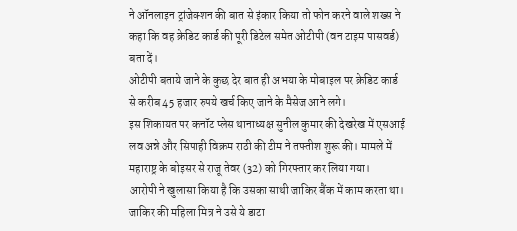ने ऑनलाइन ट्रांजेक्शन की बात से इंकार किया तो फोन करने वाले शख्स ने कहा कि वह क्रेडिट कार्ड की पूरी डिटेल समेत ओटीपी (वन टाइम पासवर्ड) बता दें।
ओटीपी बताये जाने के कुछ देर बात ही अभया के मोबाइल पर क्रेडिट कार्ड से करीब 45 हजार रुपये खर्च किए जाने के मैसेज आने लगे।
इस शिकायत पर कनॉट प्लेस थानाध्यक्ष सुनील कुमार की देखरेख में एसआई लव अन्ने और सिपाही विक्रम राठी की टीम ने तफ्तीश शुरू की। मामले में महाराष्ट्र के बोइसर से राजू तेवर (32) को गिरफ्तार कर लिया गया।
आरोपी ने खुलासा किया है कि उसका साथी जाकिर बैंक में काम करता था। जाकिर की महिला मित्र ने उसे ये डाटा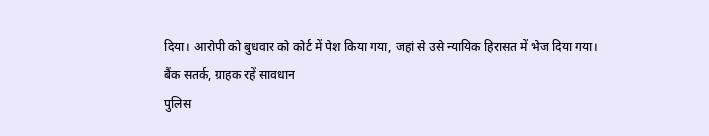दिया। आरोपी को बुधवार को कोर्ट में पेश किया गया, जहां से उसे न्यायिक हिरासत में भेज दिया गया।
बैंक सतर्क, ग्राहक रहें सावधान
पुलिस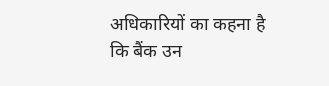अधिकारियों का कहना है कि बैंक उन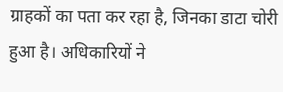ग्राहकों का पता कर रहा है, जिनका डाटा चोरी हुआ है। अधिकारियों ने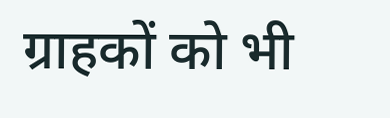ग्राहकों को भी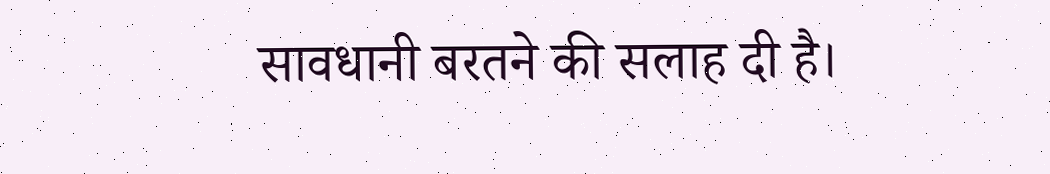सावधानी बरतने की सलाह दी है।